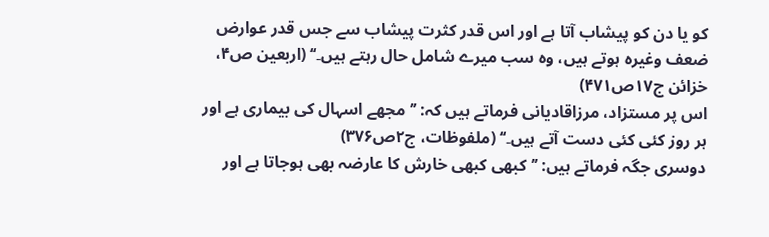کو یا دن کو پیشاب آتا ہے اور اس قدر کثرت پیشاب سے جس قدر عوارض ضعف وغیرہ ہوتے ہیں، وہ سب میرے شامل حال رہتے ہیں۔‘‘ (اربعین ص۴، خزائن ج۱۷ص۴۷۱)
اس پر مستزاد، مرزاقادیانی فرماتے ہیں کہ: ’’مجھے اسہال کی بیماری ہے اور ہر روز کئی کئی دست آتے ہیں۔‘‘ (ملفوظات، ج۲ص۳۷۶)
دوسری جگہ فرماتے ہیں: ’’کبھی کبھی خارش کا عارضہ بھی ہوجاتا ہے اور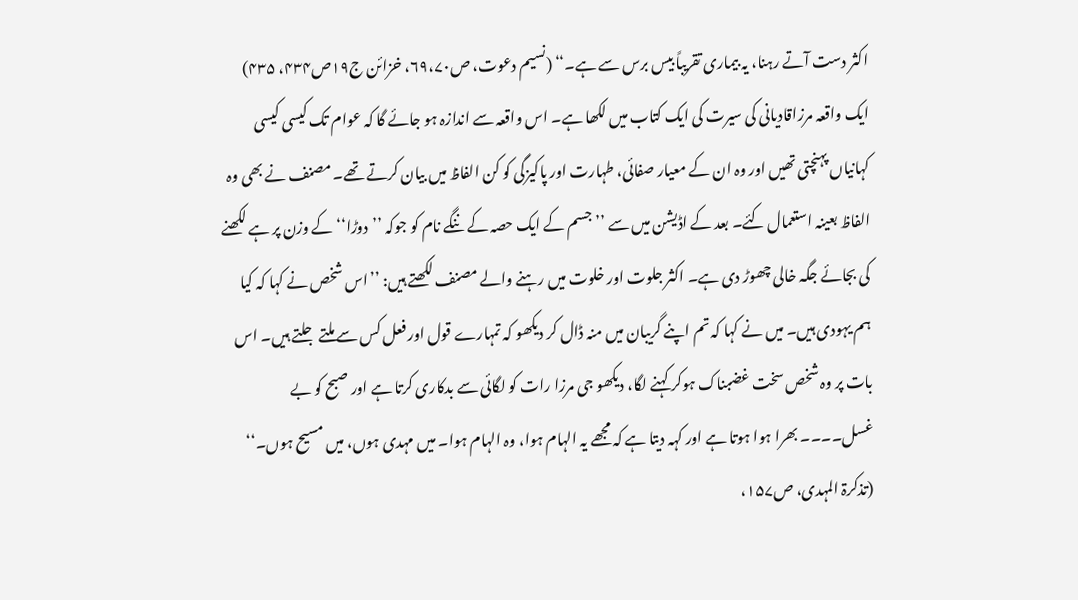اکثر دست آتے رہنا، یہ بیماری تقریباً بیس برس سے ہے۔‘‘ (نسیم دعوت، ص۶۹،۷۰، خزائن ج۱۹ص۴۳۴، ۴۳۵)
ایک واقعہ مرزاقادیانی کی سیرت کی ایک کتاب میں لکھا ہے۔ اس واقعہ سے اندازہ ہو جائے گا کہ عوام تک کیسی کیسی کہانیاں پہنچتی تھیں اور وہ ان کے معیار صفائی، طہارت اور پاکیزگی کو کن الفاظ میں بیان کرتے تھے۔ مصنف نے بھی وہ الفاظ بعینہ استعمال کئے۔ بعد کے اڈیشن میں سے ’’جسم کے ایک حصہ کے ننگے نام کو جوکہ ’’دوڑا‘‘ کے وزن پر ہے لکھنے کی بجائے جگہ خالی چھوڑ دی ہے۔ اکثر جلوت اور خلوت میں رہنے والے مصنف لکھتے ہیں: ’’اس شخص نے کہا کہ کیا ہم یہودی ہیں۔ میں نے کہا کہ تم اپنے گریبان میں منہ ڈال کر دیکھو کہ تمہارے قول اور فعل کس سے ملتے جلتے ہیں۔ اس بات پر وہ شخص سخت غضبناک ہوکر کہنے لگا، دیکھو جی مرزا رات کو لگائی سے بدکاری کرتا ہے اور صبح کو بے غسل۔۔۔۔ بھرا ہوا ہوتا ہے اور کہہ دیتا ہے کہ مجھے یہ الہام ہوا، وہ الہام ہوا۔ میں مہدی ہوں، میں مسیح ہوں۔‘‘ (تذکرۃ المہدی، ص۱۵۷،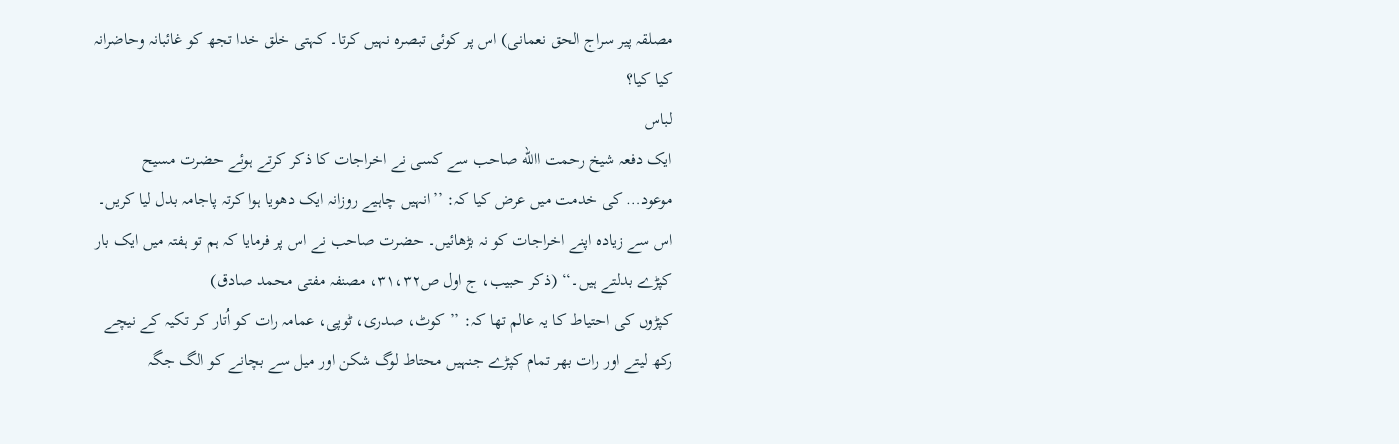مصلقہ پیر سراج الحق نعمانی) اس پر کوئی تبصرہ نہیں کرتا۔ کہتی خلق خدا تجھ کو غائبانہ وحاضرانہ کیا کیا؟
لباس
ایک دفعہ شیخ رحمت االله صاحب سے کسی نے اخراجات کا ذکر کرتے ہوئے حضرت مسیح موعود… کی خدمت میں عرض کیا کہ: ’’انہیں چاہیے روزانہ ایک دھویا ہوا کرتہ پاجامہ بدل لیا کریں۔ اس سے زیادہ اپنے اخراجات کو نہ بڑھائیں۔ حضرت صاحب نے اس پر فرمایا کہ ہم تو ہفتہ میں ایک بار کپڑے بدلتے ہیں۔‘‘ (ذکر حبیب، ج اول ص۳۱،۳۲، مصنفہ مفتی محمد صادق)
کپڑوں کی احتیاط کا یہ عالم تھا کہ: ’’کوٹ، صدری، ٹوپی، عمامہ رات کو اُتار کر تکیہ کے نیچے رکھ لیتے اور رات بھر تمام کپڑے جنہیں محتاط لوگ شکن اور میل سے بچانے کو الگ جگہ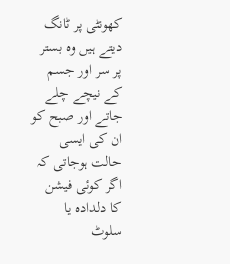کھونٹی پر ٹانگ دیتے ہیں وہ بستر پر سر اور جسم کے نیچے چلے جاتے اور صبح کو ان کی ایسی حالت ہوجاتی کہ اگر کوئی فیشن کا دلدادہ یا سلوٹ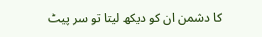کا دشمن ان کو دیکھ لیتا تو سر پیٹ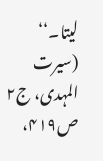لیتا۔‘‘
(سیرت المہدی، ج۲ ص۴۱۹،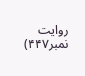روایت نمبر۴۴۷)